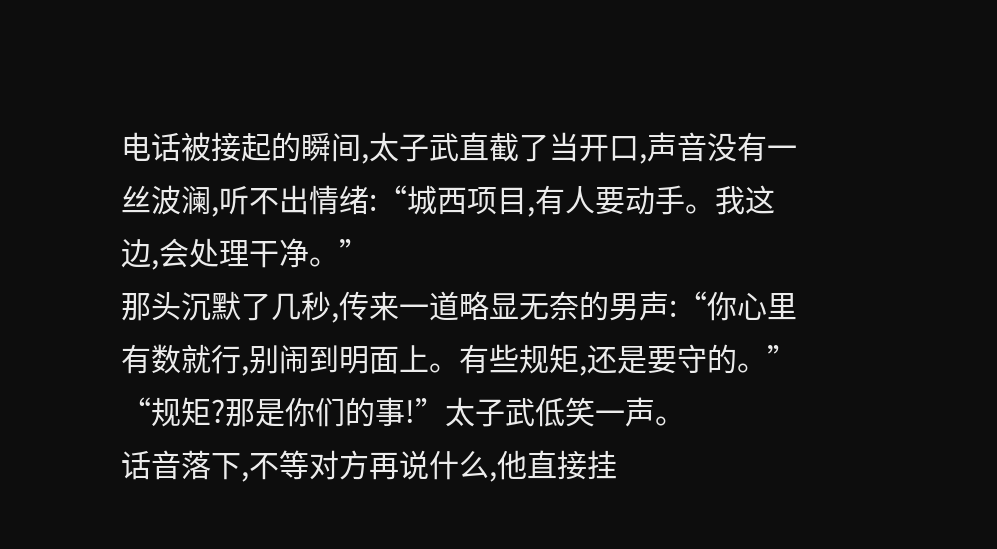电话被接起的瞬间,太子武直截了当开口,声音没有一丝波澜,听不出情绪:“城西项目,有人要动手。我这边,会处理干净。”
那头沉默了几秒,传来一道略显无奈的男声:“你心里有数就行,别闹到明面上。有些规矩,还是要守的。”
“规矩?那是你们的事!”太子武低笑一声。
话音落下,不等对方再说什么,他直接挂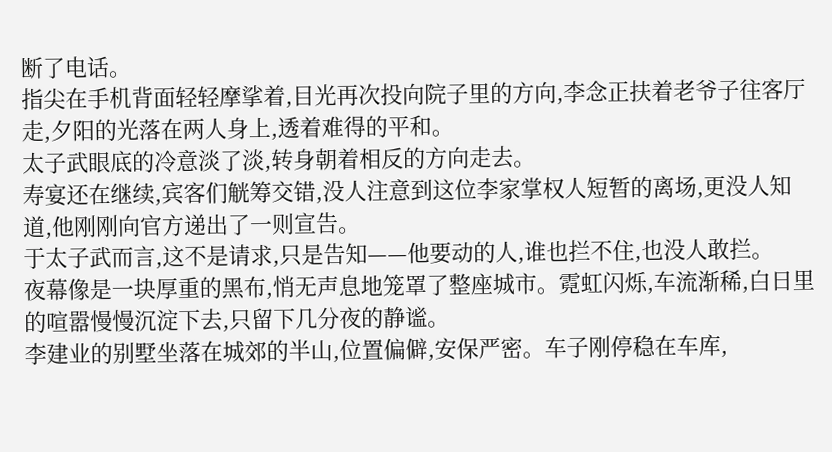断了电话。
指尖在手机背面轻轻摩挲着,目光再次投向院子里的方向,李念正扶着老爷子往客厅走,夕阳的光落在两人身上,透着难得的平和。
太子武眼底的冷意淡了淡,转身朝着相反的方向走去。
寿宴还在继续,宾客们觥筹交错,没人注意到这位李家掌权人短暂的离场,更没人知道,他刚刚向官方递出了一则宣告。
于太子武而言,这不是请求,只是告知——他要动的人,谁也拦不住,也没人敢拦。
夜幕像是一块厚重的黑布,悄无声息地笼罩了整座城市。霓虹闪烁,车流渐稀,白日里的喧嚣慢慢沉淀下去,只留下几分夜的静谧。
李建业的别墅坐落在城郊的半山,位置偏僻,安保严密。车子刚停稳在车库,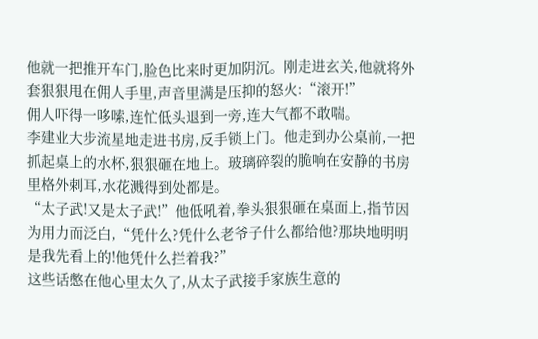他就一把推开车门,脸色比来时更加阴沉。刚走进玄关,他就将外套狠狠甩在佣人手里,声音里满是压抑的怒火:“滚开!”
佣人吓得一哆嗦,连忙低头退到一旁,连大气都不敢喘。
李建业大步流星地走进书房,反手锁上门。他走到办公桌前,一把抓起桌上的水杯,狠狠砸在地上。玻璃碎裂的脆响在安静的书房里格外刺耳,水花溅得到处都是。
“太子武!又是太子武!”他低吼着,拳头狠狠砸在桌面上,指节因为用力而泛白,“凭什么?凭什么老爷子什么都给他?那块地明明是我先看上的!他凭什么拦着我?”
这些话憋在他心里太久了,从太子武接手家族生意的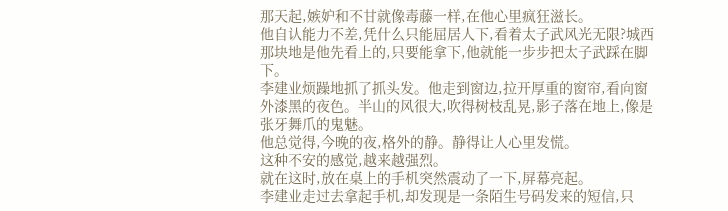那天起,嫉妒和不甘就像毒藤一样,在他心里疯狂滋长。
他自认能力不差,凭什么只能屈居人下,看着太子武风光无限?城西那块地是他先看上的,只要能拿下,他就能一步步把太子武踩在脚下。
李建业烦躁地抓了抓头发。他走到窗边,拉开厚重的窗帘,看向窗外漆黑的夜色。半山的风很大,吹得树枝乱晃,影子落在地上,像是张牙舞爪的鬼魅。
他总觉得,今晚的夜,格外的静。静得让人心里发慌。
这种不安的感觉,越来越强烈。
就在这时,放在桌上的手机突然震动了一下,屏幕亮起。
李建业走过去拿起手机,却发现是一条陌生号码发来的短信,只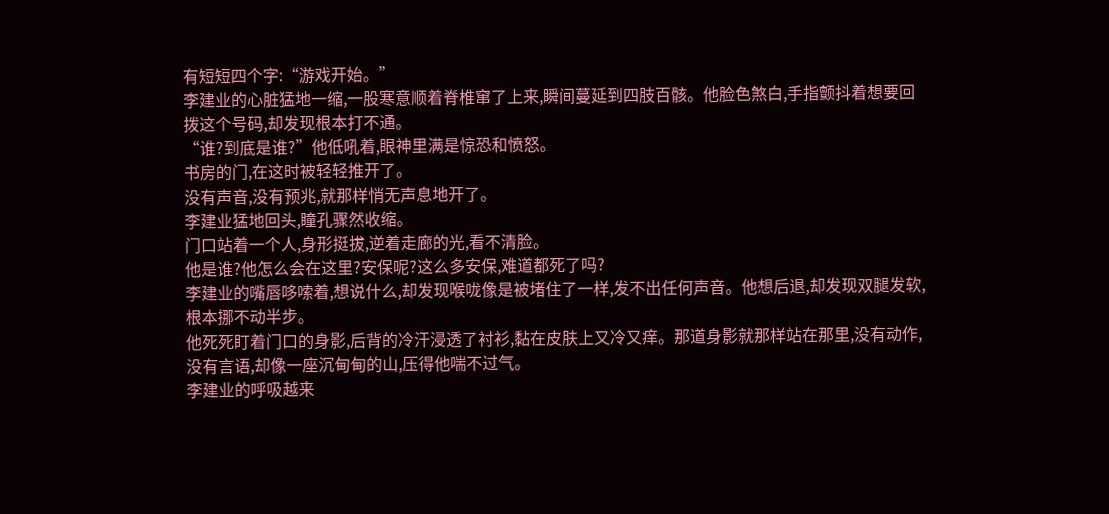有短短四个字:“游戏开始。”
李建业的心脏猛地一缩,一股寒意顺着脊椎窜了上来,瞬间蔓延到四肢百骸。他脸色煞白,手指颤抖着想要回拨这个号码,却发现根本打不通。
“谁?到底是谁?”他低吼着,眼神里满是惊恐和愤怒。
书房的门,在这时被轻轻推开了。
没有声音,没有预兆,就那样悄无声息地开了。
李建业猛地回头,瞳孔骤然收缩。
门口站着一个人,身形挺拔,逆着走廊的光,看不清脸。
他是谁?他怎么会在这里?安保呢?这么多安保,难道都死了吗?
李建业的嘴唇哆嗦着,想说什么,却发现喉咙像是被堵住了一样,发不出任何声音。他想后退,却发现双腿发软,根本挪不动半步。
他死死盯着门口的身影,后背的冷汗浸透了衬衫,黏在皮肤上又冷又痒。那道身影就那样站在那里,没有动作,没有言语,却像一座沉甸甸的山,压得他喘不过气。
李建业的呼吸越来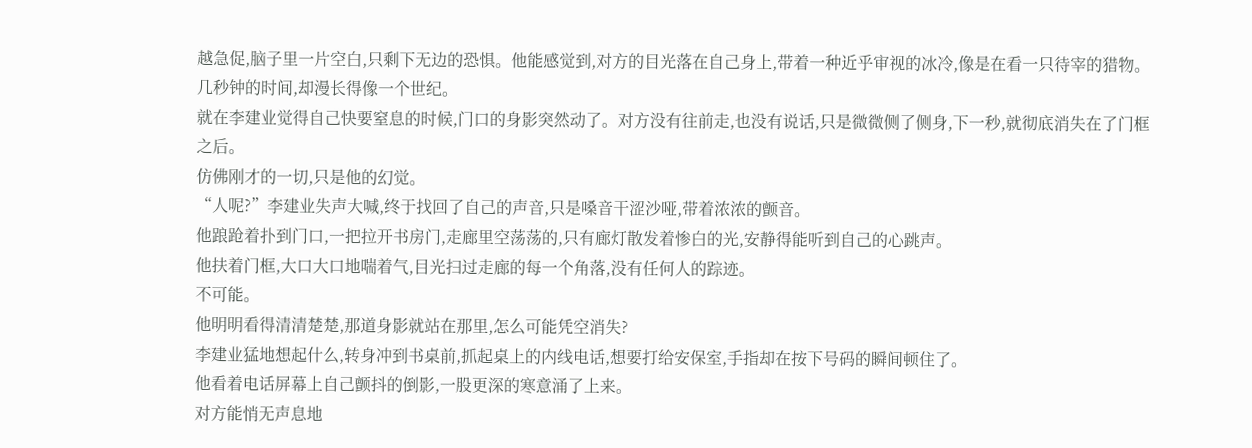越急促,脑子里一片空白,只剩下无边的恐惧。他能感觉到,对方的目光落在自己身上,带着一种近乎审视的冰冷,像是在看一只待宰的猎物。
几秒钟的时间,却漫长得像一个世纪。
就在李建业觉得自己快要窒息的时候,门口的身影突然动了。对方没有往前走,也没有说话,只是微微侧了侧身,下一秒,就彻底消失在了门框之后。
仿佛刚才的一切,只是他的幻觉。
“人呢?”李建业失声大喊,终于找回了自己的声音,只是嗓音干涩沙哑,带着浓浓的颤音。
他踉跄着扑到门口,一把拉开书房门,走廊里空荡荡的,只有廊灯散发着惨白的光,安静得能听到自己的心跳声。
他扶着门框,大口大口地喘着气,目光扫过走廊的每一个角落,没有任何人的踪迹。
不可能。
他明明看得清清楚楚,那道身影就站在那里,怎么可能凭空消失?
李建业猛地想起什么,转身冲到书桌前,抓起桌上的内线电话,想要打给安保室,手指却在按下号码的瞬间顿住了。
他看着电话屏幕上自己颤抖的倒影,一股更深的寒意涌了上来。
对方能悄无声息地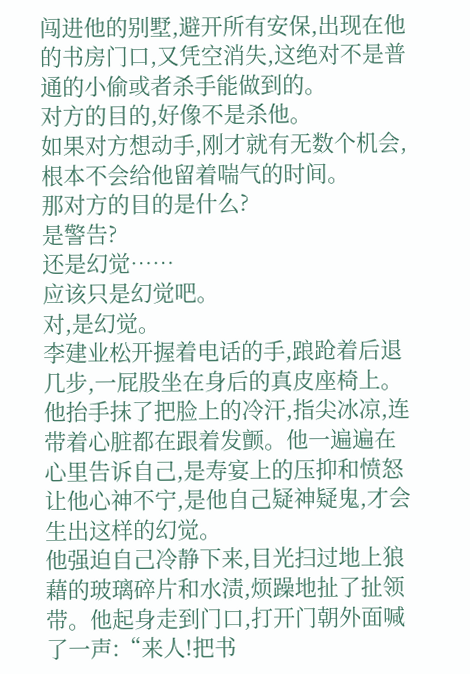闯进他的别墅,避开所有安保,出现在他的书房门口,又凭空消失,这绝对不是普通的小偷或者杀手能做到的。
对方的目的,好像不是杀他。
如果对方想动手,刚才就有无数个机会,根本不会给他留着喘气的时间。
那对方的目的是什么?
是警告?
还是幻觉……
应该只是幻觉吧。
对,是幻觉。
李建业松开握着电话的手,踉跄着后退几步,一屁股坐在身后的真皮座椅上。他抬手抹了把脸上的冷汗,指尖冰凉,连带着心脏都在跟着发颤。他一遍遍在心里告诉自己,是寿宴上的压抑和愤怒让他心神不宁,是他自己疑神疑鬼,才会生出这样的幻觉。
他强迫自己冷静下来,目光扫过地上狼藉的玻璃碎片和水渍,烦躁地扯了扯领带。他起身走到门口,打开门朝外面喊了一声:“来人!把书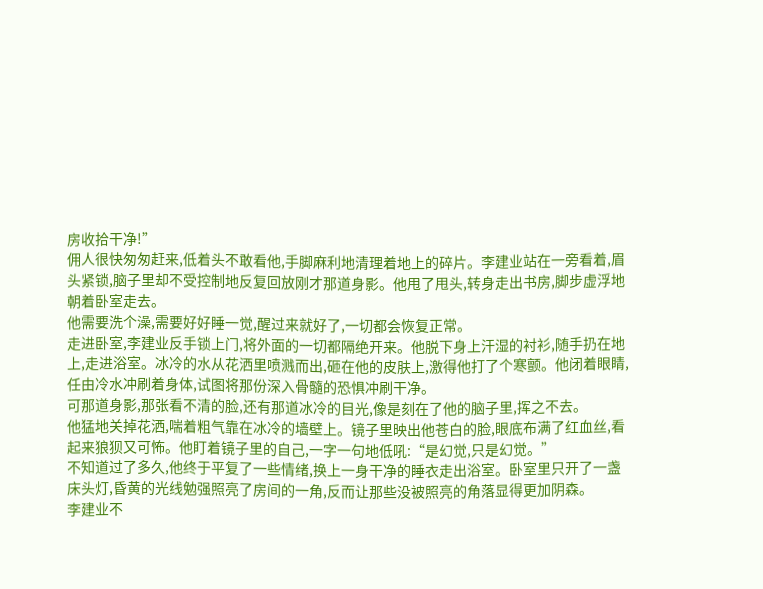房收拾干净!”
佣人很快匆匆赶来,低着头不敢看他,手脚麻利地清理着地上的碎片。李建业站在一旁看着,眉头紧锁,脑子里却不受控制地反复回放刚才那道身影。他甩了甩头,转身走出书房,脚步虚浮地朝着卧室走去。
他需要洗个澡,需要好好睡一觉,醒过来就好了,一切都会恢复正常。
走进卧室,李建业反手锁上门,将外面的一切都隔绝开来。他脱下身上汗湿的衬衫,随手扔在地上,走进浴室。冰冷的水从花洒里喷溅而出,砸在他的皮肤上,激得他打了个寒颤。他闭着眼睛,任由冷水冲刷着身体,试图将那份深入骨髓的恐惧冲刷干净。
可那道身影,那张看不清的脸,还有那道冰冷的目光,像是刻在了他的脑子里,挥之不去。
他猛地关掉花洒,喘着粗气靠在冰冷的墙壁上。镜子里映出他苍白的脸,眼底布满了红血丝,看起来狼狈又可怖。他盯着镜子里的自己,一字一句地低吼:“是幻觉,只是幻觉。”
不知道过了多久,他终于平复了一些情绪,换上一身干净的睡衣走出浴室。卧室里只开了一盏床头灯,昏黄的光线勉强照亮了房间的一角,反而让那些没被照亮的角落显得更加阴森。
李建业不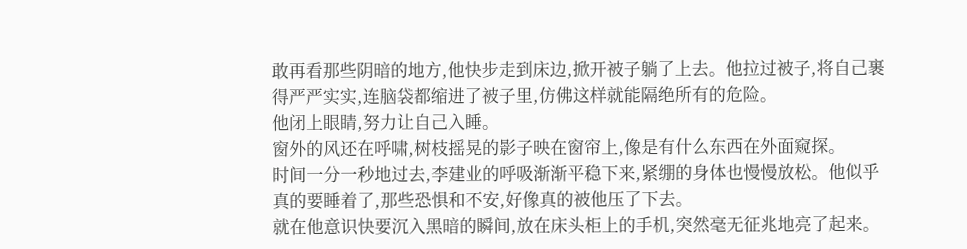敢再看那些阴暗的地方,他快步走到床边,掀开被子躺了上去。他拉过被子,将自己裹得严严实实,连脑袋都缩进了被子里,仿佛这样就能隔绝所有的危险。
他闭上眼睛,努力让自己入睡。
窗外的风还在呼啸,树枝摇晃的影子映在窗帘上,像是有什么东西在外面窥探。
时间一分一秒地过去,李建业的呼吸渐渐平稳下来,紧绷的身体也慢慢放松。他似乎真的要睡着了,那些恐惧和不安,好像真的被他压了下去。
就在他意识快要沉入黑暗的瞬间,放在床头柜上的手机,突然毫无征兆地亮了起来。